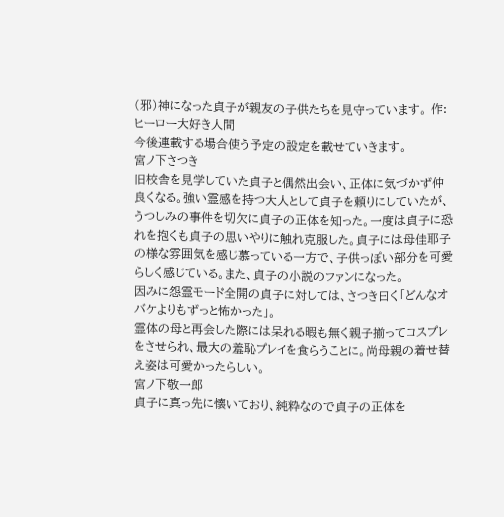(邪)神になった貞子が親友の子供たちを見守っています。 作:ヒーロー大好き人間
今後連載する場合使う予定の設定を載せていきます。
宮ノ下さつき
旧校舎を見学していた貞子と偶然出会い、正体に気づかず仲良くなる。強い霊感を持つ大人として貞子を頼りにしていたが、うつしみの事件を切欠に貞子の正体を知った。一度は貞子に恐れを抱くも貞子の思いやりに触れ克服した。貞子には母佳耶子の様な雰囲気を感じ慕っている一方で、子供っぽい部分を可愛らしく感じている。また、貞子の小説のファンになった。
因みに怨霊モード全開の貞子に対しては、さつき曰く「どんなオバケよりもずっと怖かった」。
霊体の母と再会した際には呆れる暇も無く親子揃ってコスプレをさせられ、最大の羞恥プレイを食らうことに。尚母親の着せ替え姿は可愛かったらしい。
宮ノ下敬一郎
貞子に真っ先に懐いており、純粋なので貞子の正体を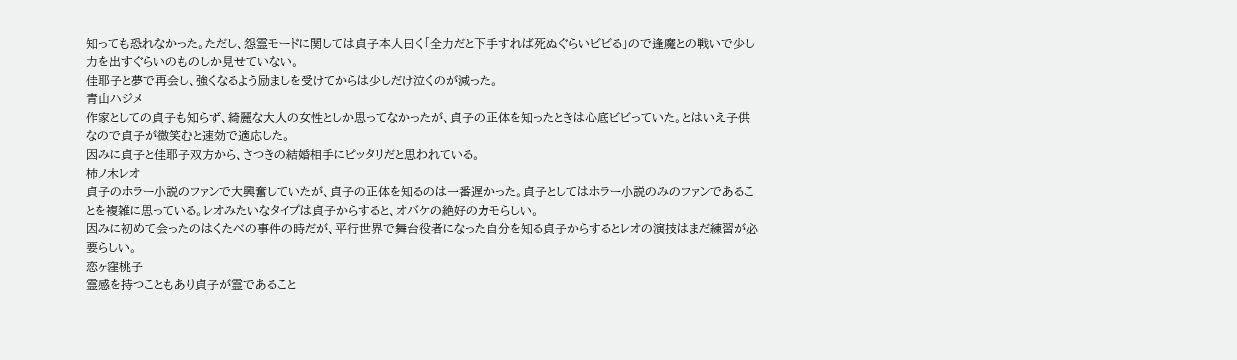知っても恐れなかった。ただし、怨霊モードに関しては貞子本人曰く「全力だと下手すれば死ぬぐらいビビる」ので逢魔との戦いで少し力を出すぐらいのものしか見せていない。
佳耶子と夢で再会し、強くなるよう励ましを受けてからは少しだけ泣くのが減った。
青山ハジメ
作家としての貞子も知らず、綺麗な大人の女性としか思ってなかったが、貞子の正体を知ったときは心底ビビっていた。とはいえ子供なので貞子が微笑むと速効で適応した。
因みに貞子と佳耶子双方から、さつきの結婚相手にピッタリだと思われている。
柿ノ木レオ
貞子のホラー小説のファンで大興奮していたが、貞子の正体を知るのは一番遅かった。貞子としてはホラー小説のみのファンであることを複雑に思っている。レオみたいなタイプは貞子からすると、オバケの絶好のカモらしい。
因みに初めて会ったのはくたべの事件の時だが、平行世界で舞台役者になった自分を知る貞子からするとレオの演技はまだ練習が必要らしい。
恋ヶ窪桃子
霊感を持つこともあり貞子が霊であること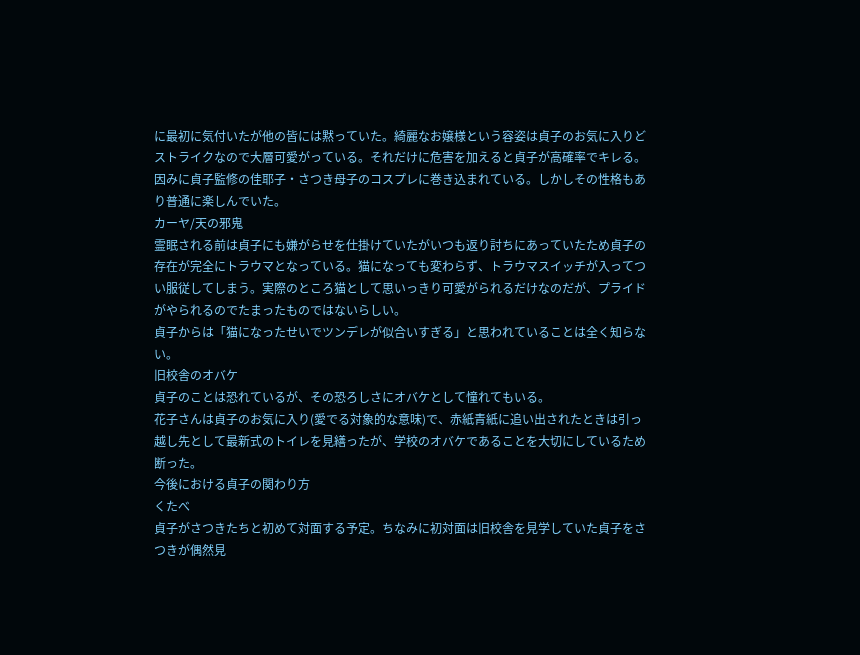に最初に気付いたが他の皆には黙っていた。綺麗なお嬢様という容姿は貞子のお気に入りどストライクなので大層可愛がっている。それだけに危害を加えると貞子が高確率でキレる。
因みに貞子監修の佳耶子・さつき母子のコスプレに巻き込まれている。しかしその性格もあり普通に楽しんでいた。
カーヤ/天の邪鬼
霊眠される前は貞子にも嫌がらせを仕掛けていたがいつも返り討ちにあっていたため貞子の存在が完全にトラウマとなっている。猫になっても変わらず、トラウマスイッチが入ってつい服従してしまう。実際のところ猫として思いっきり可愛がられるだけなのだが、プライドがやられるのでたまったものではないらしい。
貞子からは「猫になったせいでツンデレが似合いすぎる」と思われていることは全く知らない。
旧校舎のオバケ
貞子のことは恐れているが、その恐ろしさにオバケとして憧れてもいる。
花子さんは貞子のお気に入り(愛でる対象的な意味)で、赤紙青紙に追い出されたときは引っ越し先として最新式のトイレを見繕ったが、学校のオバケであることを大切にしているため断った。
今後における貞子の関わり方
くたべ
貞子がさつきたちと初めて対面する予定。ちなみに初対面は旧校舎を見学していた貞子をさつきが偶然見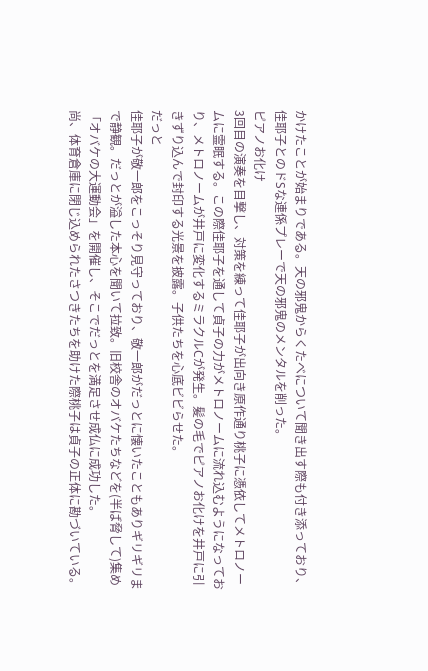かけたことが始まりである。天の邪鬼からくたべについて聞き出す際も付き添っており、佳耶子とのドSな連係プレーで天の邪鬼のメンタルを削った。
ピアノお化け
3回目の演奏を目撃し、対策を練って佳耶子が出向き原作通り桃子に憑依してメトロノームに霊眠する。この際佳耶子を通して貞子の力がメトロノームに流れ込むようになっており、メトロノームが井戸に変化するミラクルCが発生。髪の毛でピアノお化けを井戸に引きずり込んで封印する光景を披露。子供たちを心底ビビらせた。
だっと
佳耶子が敬一郎をこっそり見守っており、敬一郎がだっとに懐いたこともありギリギリまで静観。だっとが溢した本心を聞いて拉致。旧校舎のオバケたちなどを(半ば脅して)集め「オバケの大運動会」を開催し、そこでだっとを満足させ成仏に成功した。
尚、体育倉庫に閉じ込められたさつきたちを助けた際桃子は貞子の正体に勘づいている。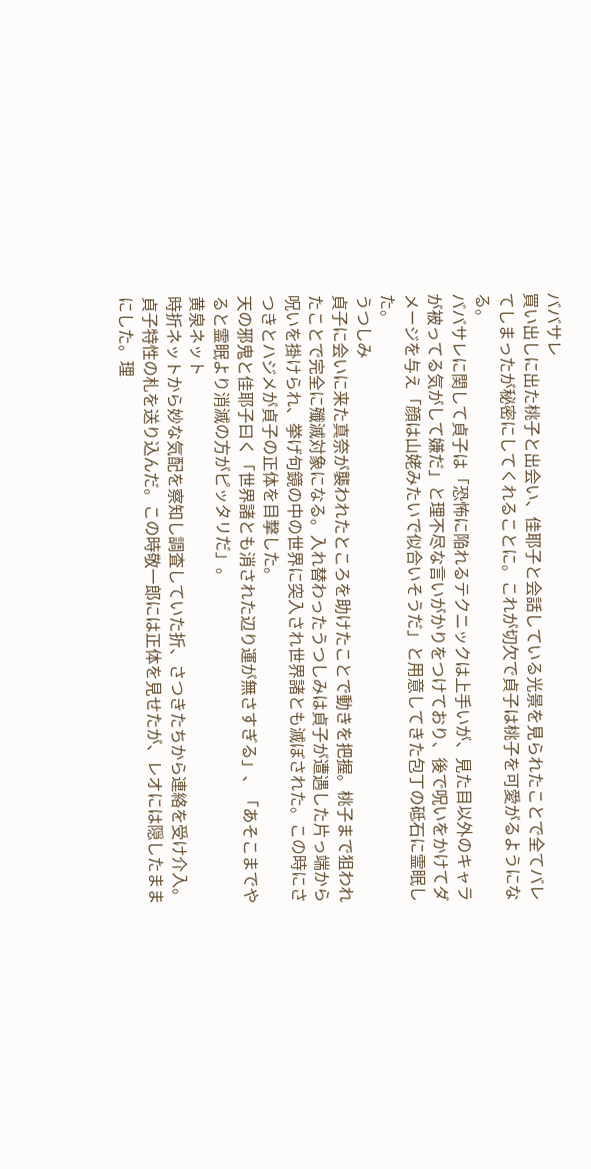ババサレ
買い出しに出た桃子と出会い、佳耶子と会話している光景を見られたことで全てバレてしまったが秘密にしてくれることに。これが切欠で貞子は桃子を可愛がるようになる。
ババサレに関して貞子は「恐怖に陥れるテクニックは上手いが、見た目以外のキャラが被ってる気がして嫌だ」と理不尽な言いがかりをつけており、後で呪いをかけてダメージを与え「顔は山姥みたいで似合いそうだ」と用意してきた包丁の砥石に霊眠した。
うつしみ
貞子に会いに来た真奈が襲われたところを助けたことで動きを把握。桃子まで狙われたことで完全に殲滅対象になる。入れ替わったうつしみは貞子が遭遇した片っ端から呪いを掛けられ、挙げ句鏡の中の世界に突入され世界諸とも滅ぼされた。この時にさつきとハジメが貞子の正体を目撃した。
天の邪鬼と佳耶子曰く「世界諸とも消された辺り運が無さすぎる」、「あそこまでやると霊眠より消滅の方がピッタリだ」。
黄泉ネット
時折ネットから妙な気配を察知し調査していた折、さつきたちから連絡を受け介入。貞子特性の札を送り込んだ。この時敬一郎には正体を見せたが、レオには隠したままにした。理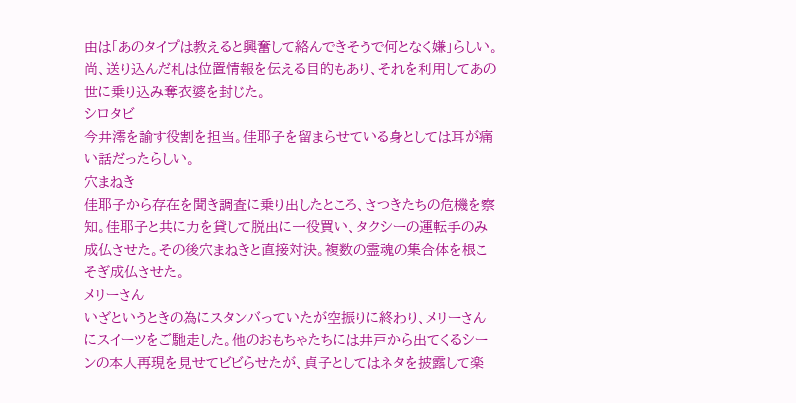由は「あのタイプは教えると興奮して絡んできそうで何となく嫌」らしい。
尚、送り込んだ札は位置情報を伝える目的もあり、それを利用してあの世に乗り込み奪衣婆を封じた。
シロタビ
今井澪を諭す役割を担当。佳耶子を留まらせている身としては耳が痛い話だったらしい。
穴まねき
佳耶子から存在を聞き調査に乗り出したところ、さつきたちの危機を察知。佳耶子と共に力を貸して脱出に一役買い、タクシーの運転手のみ成仏させた。その後穴まねきと直接対決。複数の霊魂の集合体を根こそぎ成仏させた。
メリーさん
いざというときの為にスタンバっていたが空振りに終わり、メリーさんにスイーツをご馳走した。他のおもちゃたちには井戸から出てくるシーンの本人再現を見せてビビらせたが、貞子としてはネタを披露して楽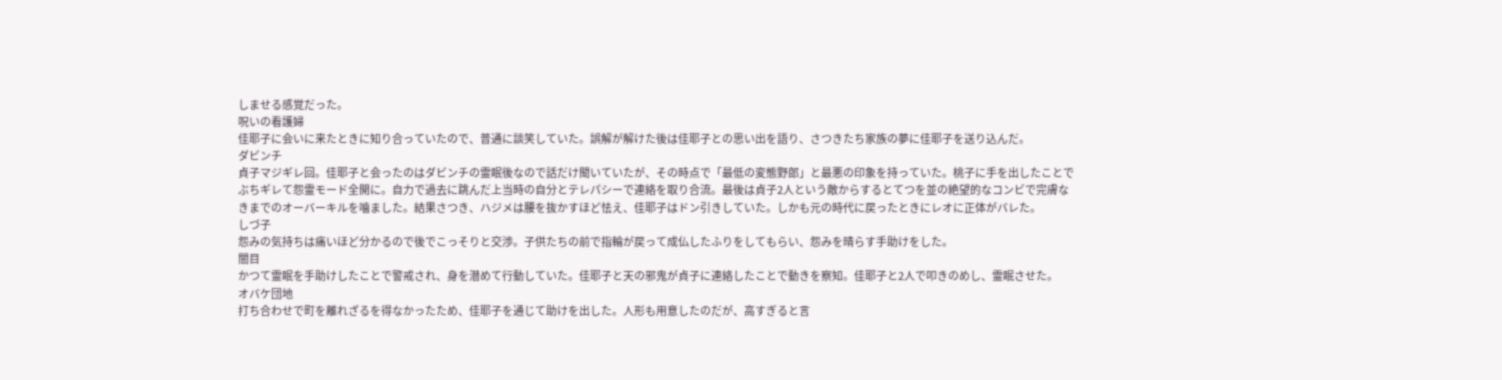しませる感覚だった。
呪いの看護婦
佳耶子に会いに来たときに知り合っていたので、普通に談笑していた。誤解が解けた後は佳耶子との思い出を語り、さつきたち家族の夢に佳耶子を送り込んだ。
ダビンチ
貞子マジギレ回。佳耶子と会ったのはダビンチの霊眠後なので話だけ聞いていたが、その時点で「最低の変態野郎」と最悪の印象を持っていた。桃子に手を出したことでぶちギレて怨霊モード全開に。自力で過去に跳んだ上当時の自分とテレパシーで連絡を取り合流。最後は貞子2人という敵からするとてつを並の絶望的なコンビで完膚なきまでのオーバーキルを噛ました。結果さつき、ハジメは腰を抜かすほど怯え、佳耶子はドン引きしていた。しかも元の時代に戻ったときにレオに正体がバレた。
しづ子
怨みの気持ちは痛いほど分かるので後でこっそりと交渉。子供たちの前で指輪が戻って成仏したふりをしてもらい、怨みを晴らす手助けをした。
闇目
かつて霊眠を手助けしたことで警戒され、身を潜めて行動していた。佳耶子と天の邪鬼が貞子に連絡したことで動きを察知。佳耶子と2人で叩きのめし、霊眠させた。
オバケ団地
打ち合わせで町を離れざるを得なかったため、佳耶子を通じて助けを出した。人形も用意したのだが、高すぎると言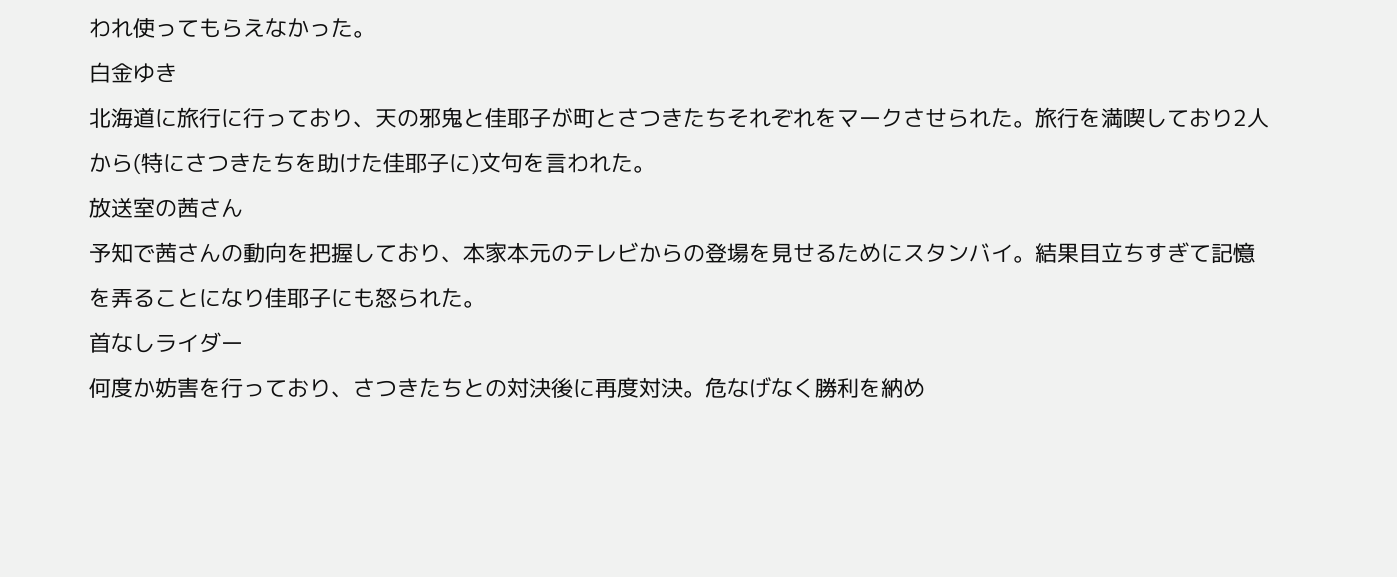われ使ってもらえなかった。
白金ゆき
北海道に旅行に行っており、天の邪鬼と佳耶子が町とさつきたちそれぞれをマークさせられた。旅行を満喫しており2人から(特にさつきたちを助けた佳耶子に)文句を言われた。
放送室の茜さん
予知で茜さんの動向を把握しており、本家本元のテレビからの登場を見せるためにスタンバイ。結果目立ちすぎて記憶を弄ることになり佳耶子にも怒られた。
首なしライダー
何度か妨害を行っており、さつきたちとの対決後に再度対決。危なげなく勝利を納め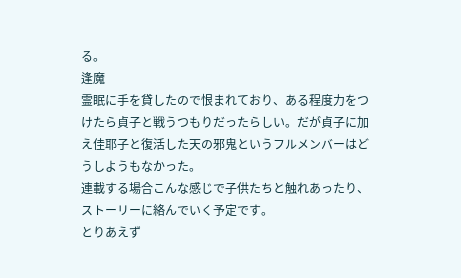る。
逢魔
霊眠に手を貸したので恨まれており、ある程度力をつけたら貞子と戦うつもりだったらしい。だが貞子に加え佳耶子と復活した天の邪鬼というフルメンバーはどうしようもなかった。
連載する場合こんな感じで子供たちと触れあったり、ストーリーに絡んでいく予定です。
とりあえず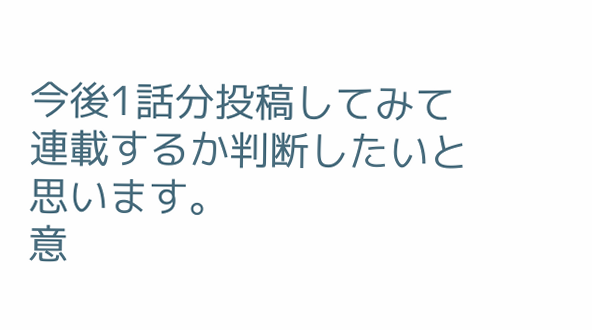今後1話分投稿してみて連載するか判断したいと思います。
意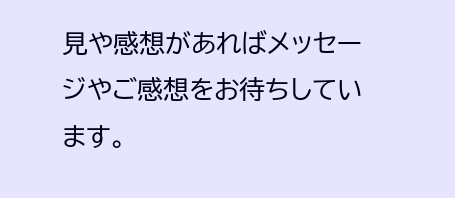見や感想があればメッセージやご感想をお待ちしています。